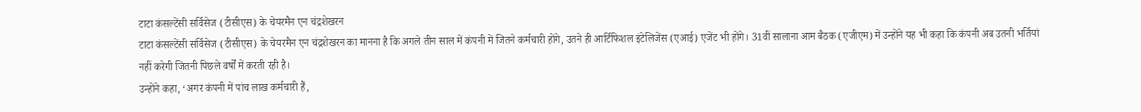टाटा कंसल्टेंसी सर्विसेज (टीसीएस) के चेयरमैन एन चंद्रशेखरन
टाटा कंसल्टेंसी सर्विसेज (टीसीएस) के चेयरमैन एन चंद्रशेखरन का मानना है कि अगले तीन साल में कंपनी में जितने कर्मचारी होंगे, उतने ही आर्टिफिशल इंटेलिजेंस (एआई) एजेंट भी होंगे। 31वीं सालाना आम बैठक (एजीएम) में उन्होंने यह भी कहा कि कंपनी अब उतनी भर्तियां नहीं करेगी जितनी पिछले वर्षों में करती रही है।
उन्होंने कहा, ‘अगर कंपनी में पांच लाख कर्मचारी हैं,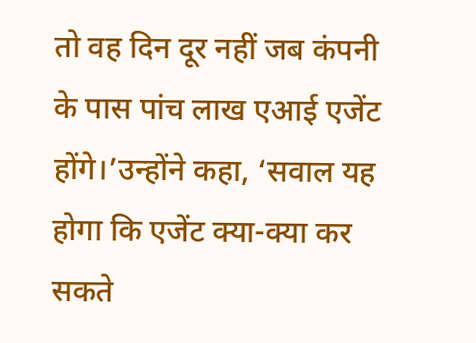तो वह दिन दूर नहीं जब कंपनी के पास पांच लाख एआई एजेंट होंगे।’उन्होंने कहा, ‘सवाल यह होगा कि एजेंट क्या-क्या कर सकते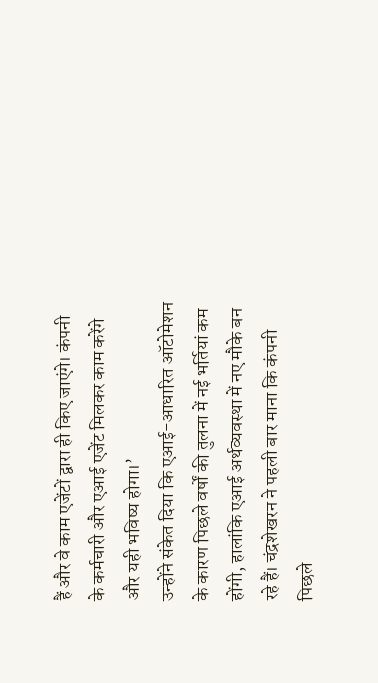हैं और वे काम एजेंटों द्वारा ही किए जाएंगे। कंपनी के कर्मचारी और एआई एजेंट मिलकर काम करेंगे और यही भविष्य होगा।’
उन्होंने संकेत दिया कि एआई-आधारित ऑटोमेशन के कारण पिछले वर्षों की तुलना में नई भर्तियां कम होंगी, हालांकि एआई अर्थव्यवस्था में नए मौके बन रहे हैं। चंद्रशेखरन ने पहली बार माना कि कंपनी पिछले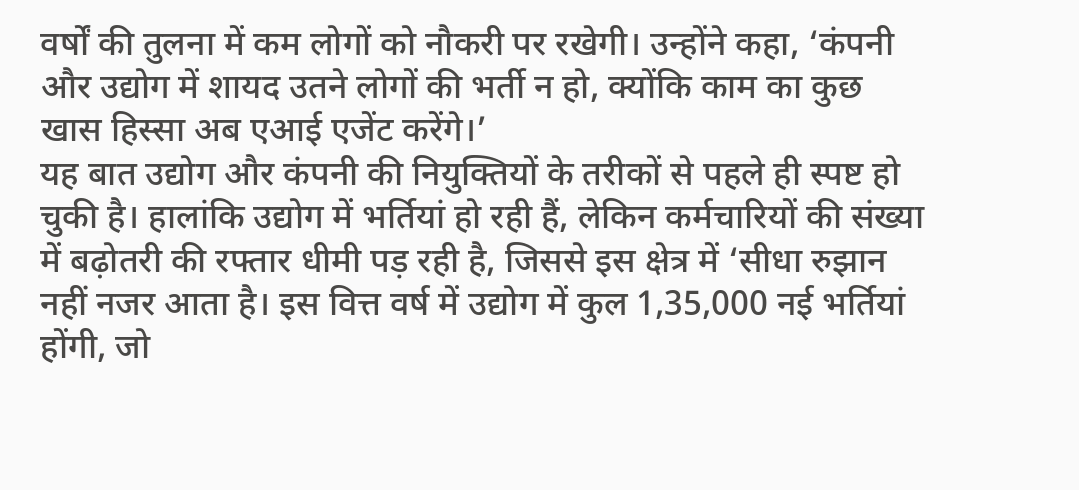वर्षों की तुलना में कम लोगों को नौकरी पर रखेगी। उन्होंने कहा, ‘कंपनी और उद्योग में शायद उतने लोगों की भर्ती न हो, क्योंकि काम का कुछ खास हिस्सा अब एआई एजेंट करेंगे।’
यह बात उद्योग और कंपनी की नियुक्तियों के तरीकों से पहले ही स्पष्ट हो चुकी है। हालांकि उद्योग में भर्तियां हो रही हैं, लेकिन कर्मचारियों की संख्या में बढ़ोतरी की रफ्तार धीमी पड़ रही है, जिससे इस क्षेत्र में ‘सीधा रुझान नहीं नजर आता है। इस वित्त वर्ष में उद्योग में कुल 1,35,000 नई भर्तियां होंगी, जो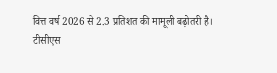वित्त वर्ष 2026 से 2.3 प्रतिशत की मामूली बढ़ोतरी है।
टीसीएस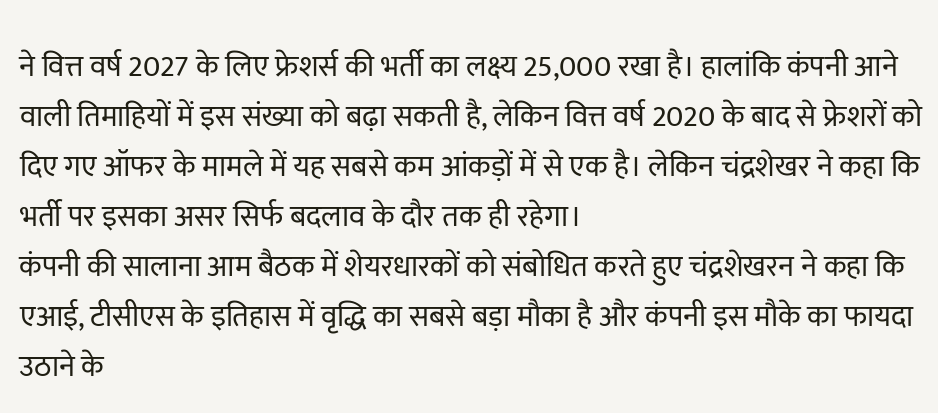ने वित्त वर्ष 2027 के लिए फ्रेशर्स की भर्ती का लक्ष्य 25,000 रखा है। हालांकि कंपनी आने वाली तिमाहियों में इस संख्या को बढ़ा सकती है, लेकिन वित्त वर्ष 2020 के बाद से फ्रेशरों को दिए गए ऑफर के मामले में यह सबसे कम आंकड़ों में से एक है। लेकिन चंद्रशेखर ने कहा कि भर्ती पर इसका असर सिर्फ बदलाव के दौर तक ही रहेगा।
कंपनी की सालाना आम बैठक में शेयरधारकों को संबोधित करते हुए चंद्रशेखरन ने कहा कि एआई, टीसीएस के इतिहास में वृद्धि का सबसे बड़ा मौका है और कंपनी इस मौके का फायदा उठाने के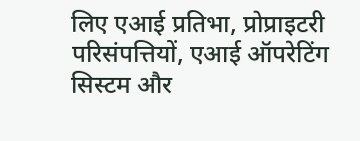लिए एआई प्रतिभा, प्रोप्राइटरी परिसंपत्तियों, एआई ऑपरेटिंग सिस्टम और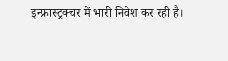इन्फ्रास्ट्रक्चर में भारी निवेश कर रही है।